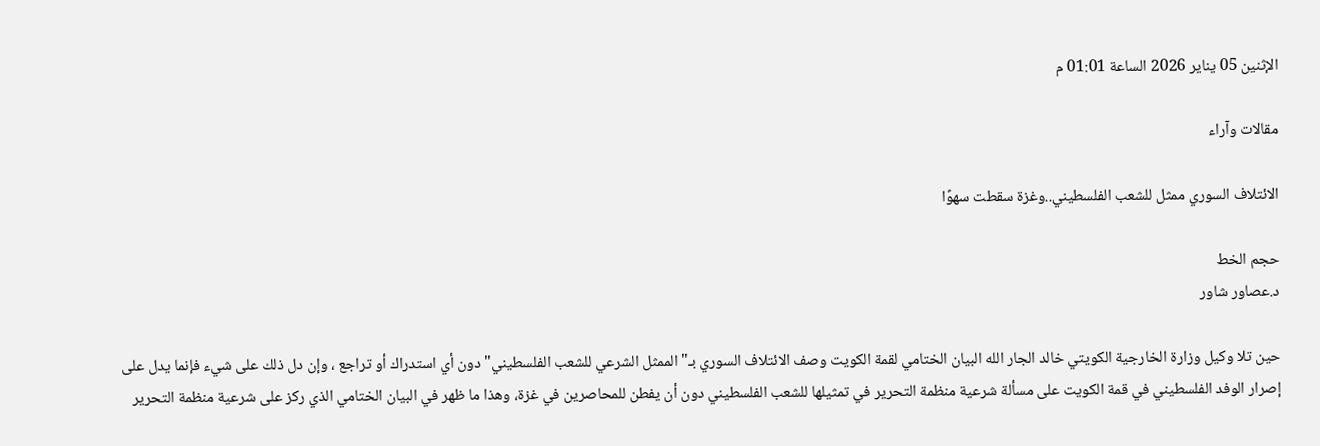الإثنين 05 يناير 2026 الساعة 01:01 م

مقالات وآراء

الائتلاف السوري ممثل للشعب الفلسطيني..وغزة سقطت سهوًا

حجم الخط
د.عصاور شاور

حين تلا وكيل وزارة الخارجية الكويتي خالد الجار الله البيان الختامي لقمة الكويت وصف الائتلاف السوري بـ" الممثل الشرعي للشعب الفلسطيني" دون أي استدراك أو تراجع ، وإن دل ذلك على شيء فإنما يدل على إصرار الوفد الفلسطيني في قمة الكويت على مسألة شرعية منظمة التحرير في تمثيلها للشعب الفلسطيني دون أن يفطن للمحاصرين في غزة، وهذا ما ظهر في البيان الختامي الذي ركز على شرعية منظمة التحرير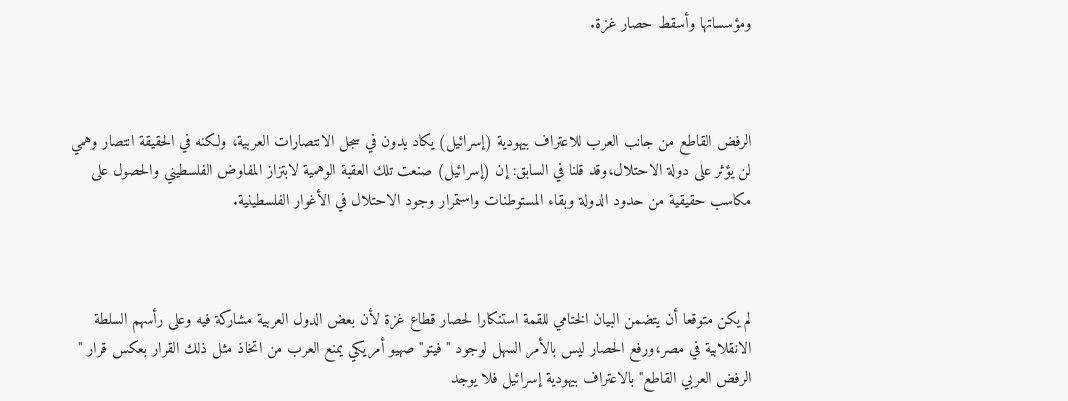ومؤسساتها وأسقط حصار غزة.



الرفض القاطع من جانب العرب للاعتراف بيهودية (إسرائيل) يكاد يدون في سجل الانتصارات العربية، ولكنه في الحقيقة انتصار وهمي لن يؤثر على دولة الاحتلال،وقد قلنا في السابق: إن (إسرائيل) صنعت تلك العقبة الوهمية لابتزاز المفاوض الفلسطيني والحصول على مكاسب حقيقية من حدود الدولة وبقاء المستوطنات واستمرار وجود الاحتلال في الأغوار الفلسطينية.



لم يكن متوقعا أن يتضمن البيان الختامي للقمة استنكارا لحصار قطاع غزة لأن بعض الدول العربية مشاركة فيه وعلى رأسهم السلطة الانقلابية في مصر،ورفع الحصار ليس بالأمر السهل لوجود " فيتو" صهيو أمريكي يمنع العرب من اتخاذ مثل ذلك القرار بعكس قرار " الرفض العربي القاطع" بالاعتراف بيهودية إسرائيل فلا يوجد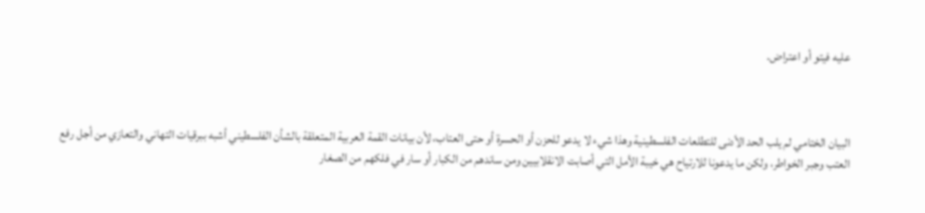عليه فيتو أو اعتراض.



البيان الختامي لم يلب الحد الأدنى للتطلعات الفلسطينية وهذا شيء لا يدعو للحزن أو الحسرة أو حتى العتاب، لأن بيانات القمة العربية المتعلقة بالشأن الفلسطيني أشبه ببرقيات التهاني والتعازي من أجل رفع العتب وجبر الخواطر، ولكن ما يدعونا للارتياح هي خيبة الأمل التي أصابت الانقلابيين ومن ساندهم من الكبار أو سار في فلكهم من الصغار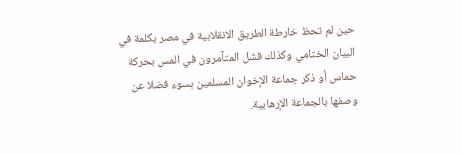حين لم تحظ خارطة الطريق الانقلابية في مصر بكلمة في البيان الختامي وكذلك فشل المتآمرون في المس بحركة حماس أو ذكر جماعة الإخوان المسلمين بسوء فضلا عن وصفها بالجماعة الإرهابية.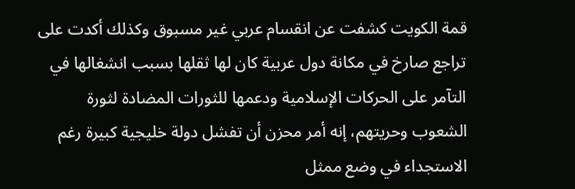قمة الكويت كشفت عن انقسام عربي غير مسبوق وكذلك أكدت على تراجع صارخ في مكانة دول عربية كان لها ثقلها بسبب انشغالها في التآمر على الحركات الإسلامية ودعمها للثورات المضادة لثورة الشعوب وحريتهم، إنه أمر محزن أن تفشل دولة خليجية كبيرة رغم الاستجداء في وضع ممثل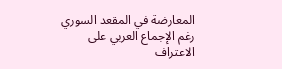المعارضة في المقعد السوري رغم الإجماع العربي على الاعتراف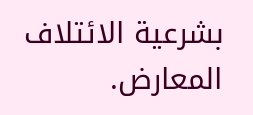بشرعية الائتلاف المعارض.